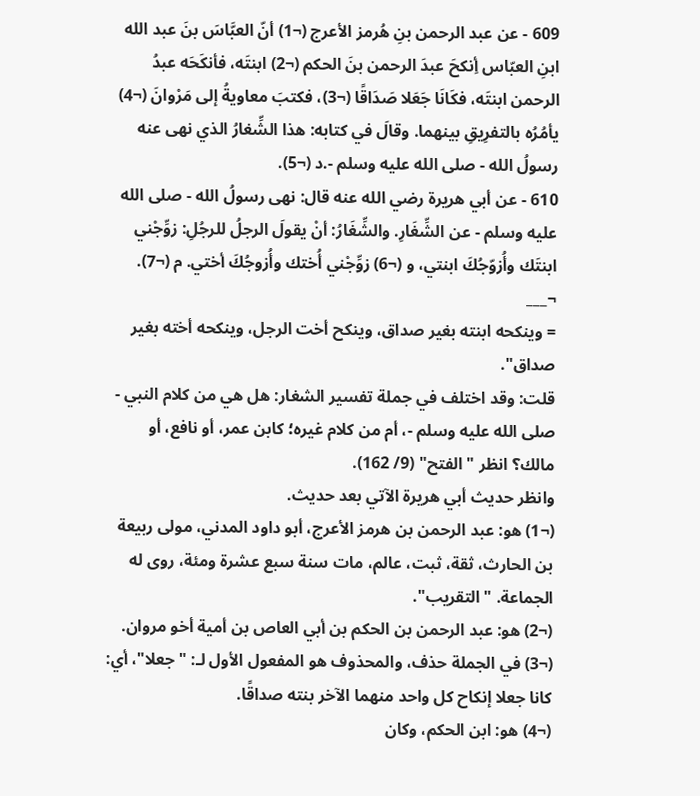609 - عن عبد الرحمن بنِ هُرمز الأعرج (¬1) أنّ العبَّاسَ بنَ عبد الله ابنِ العبّاس أِنكحَ عبدَ الرحمن بنَ الحكم (¬2) ابنتَه، فأنكَحَه عبدُ الرحمن ابنتَه، فكَانَا جَعَلا صَدَاقًا (¬3)، فكتبَ معاويةُ إلى مَرْوانَ (¬4) يأمُرُه بالتفرِيقِ بينهما. وقالَ في كتابه: هذا الشِّغارُ الذي نهى عنه رسولُ الله - صلى الله عليه وسلم -.د (¬5).
610 - عن أبي هريرة رضي الله عنه قال: نهى رسولُ الله - صلى الله عليه وسلم - عن الشِّغَارِ. والشِّغَارُ: أنْ يقولَ الرجلُ للرجُلِ: زوِّجْني ابنتَك وأُزوّجُكَ ابنتي، و (¬6) زوِّجْني أُختك وأُزوجُكَ أختي. م (¬7).
¬___
= وينكحه ابنته بغير صداق، وينكح أخت الرجل، وينكحه أخته بغير صداق".
قلت: وقد اختلف في جملة تفسير الشغار: هل هي من كلام النبي - صلى الله عليه وسلم -، أم من كلام غيره؛ كابن عمر، أو نافع، أو مالك؟ انظر "الفتح" (9/ 162).
وانظر حديث أبي هريرة الآتي بعد حديث.
(¬1) هو: عبد الرحمن بن هرمز الأعرج، أبو داود المدني، مولى ربيعة بن الحارث، ثقة، ثبت، عالم، مات سنة سبع عشرة ومئة، روى له الجماعة. "التقريب".
(¬2) هو: عبد الرحمن بن الحكم بن أبي العاص بن أمية أخو مروان.
(¬3) في الجملة حذف، والمحذوف هو المفعول الأول لـ: "جعلا"، أي: كانا جعلا إنكاح كل واحد منهما الآخر بنته صداقًا.
(¬4) هو: ابن الحكم، وكان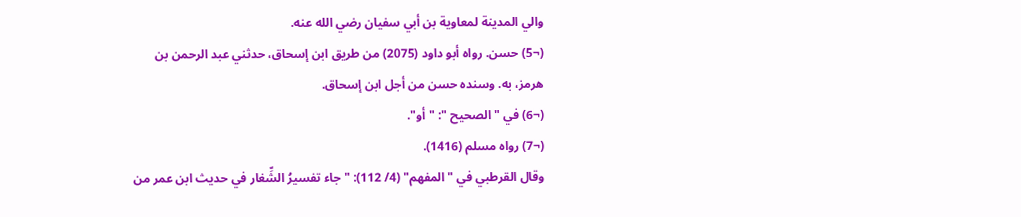والي المدينة لمعاوية بن أبي سفيان رضي الله عنه.
(¬5) حسن. رواه أبو داود (2075) من طريق ابن إسحاق، حدثني عبد الرحمن بن هرمز، به. وسنده حسن من أجل ابن إسحاق.
(¬6) في "الصحيح ": "أو".
(¬7) رواه مسلم (1416).
وقال القرطبي في "المفهم" (4/ 112): "جاء تفسيرُ الشِّغار في حديث ابن عمر من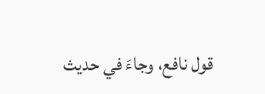قول نافع، وجاءَ في حديث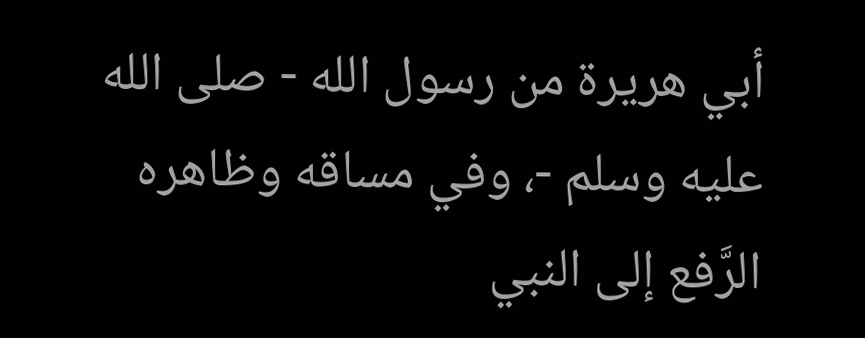أبي هريرة من رسول الله - صلى الله عليه وسلم -، وفي مساقه وظاهره الرَّفع إلى النبي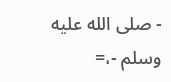- صلى الله عليه وسلم -،=